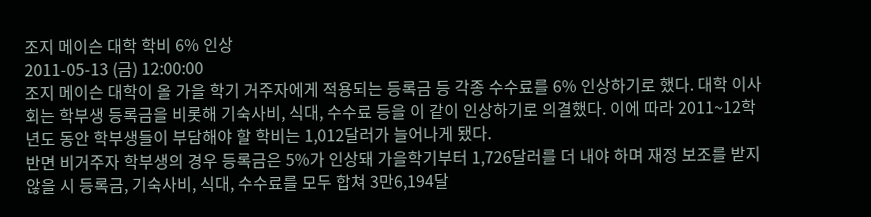조지 메이슨 대학 학비 6% 인상
2011-05-13 (금) 12:00:00
조지 메이슨 대학이 올 가을 학기 거주자에게 적용되는 등록금 등 각종 수수료를 6% 인상하기로 했다. 대학 이사회는 학부생 등록금을 비롯해 기숙사비, 식대, 수수료 등을 이 같이 인상하기로 의결했다. 이에 따라 2011~12학년도 동안 학부생들이 부담해야 할 학비는 1,012달러가 늘어나게 됐다.
반면 비거주자 학부생의 경우 등록금은 5%가 인상돼 가을학기부터 1,726달러를 더 내야 하며 재정 보조를 받지 않을 시 등록금, 기숙사비, 식대, 수수료를 모두 합쳐 3만6,194달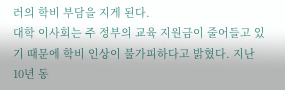러의 학비 부담을 지게 된다.
대학 이사회는 주 정부의 교육 지원금이 줄어들고 있기 때문에 학비 인상이 불가피하다고 밝혔다. 지난 10년 동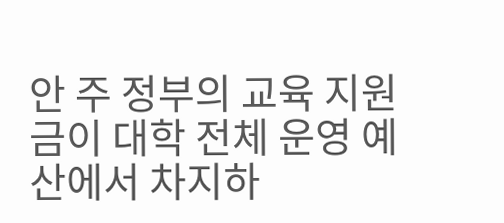안 주 정부의 교육 지원금이 대학 전체 운영 예산에서 차지하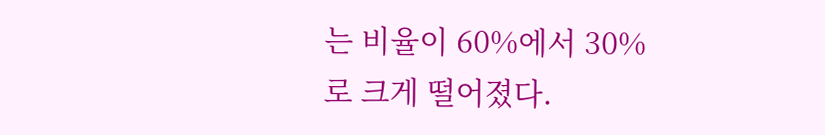는 비율이 60%에서 30%로 크게 떨어졌다.